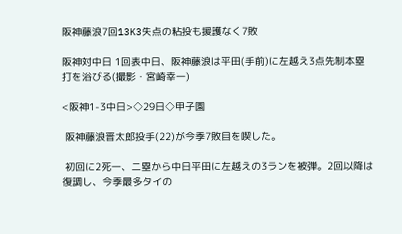阪神藤浪7回13K3失点の粘投も援護なく7敗

阪神対中日 1回表中日、阪神藤浪は平田(手前)に左越え3点先制本塁打を浴びる(撮影・宮崎幸一)

<阪神1-3中日>◇29日◇甲子園

 阪神藤浪晋太郎投手(22)が今季7敗目を喫した。

 初回に2死一、二塁から中日平田に左越えの3ランを被弾。2回以降は復調し、今季最多タイの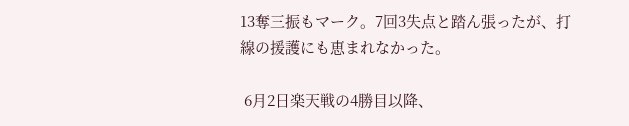13奪三振もマーク。7回3失点と踏ん張ったが、打線の援護にも恵まれなかった。

 6月2日楽天戦の4勝目以降、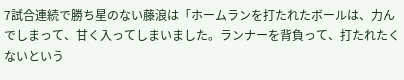7試合連続で勝ち星のない藤浪は「ホームランを打たれたボールは、力んでしまって、甘く入ってしまいました。ランナーを背負って、打たれたくないという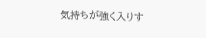気持ちが強く入りす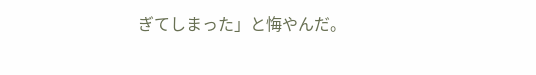ぎてしまった」と悔やんだ。